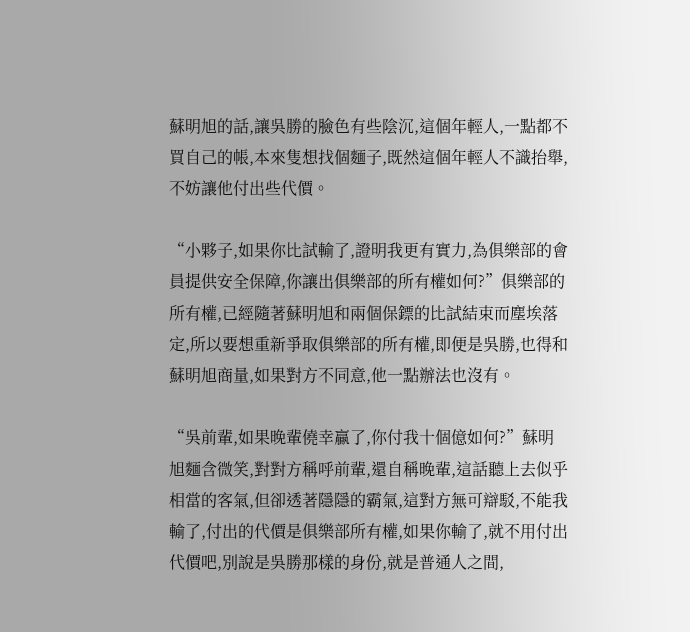蘇明旭的話,讓吳勝的臉色有些陰沉,這個年輕人,一點都不買自己的帳,本來隻想找個麵子,既然這個年輕人不識抬舉,不妨讓他付出些代價。

“小夥子,如果你比試輸了,證明我更有實力,為俱樂部的會員提供安全保障,你讓出俱樂部的所有權如何?”俱樂部的所有權,已經隨著蘇明旭和兩個保鏢的比試結束而塵埃落定,所以要想重新爭取俱樂部的所有權,即便是吳勝,也得和蘇明旭商量,如果對方不同意,他一點辦法也沒有。

“吳前輩,如果晚輩僥幸贏了,你付我十個億如何?”蘇明旭麵含微笑,對對方稱呼前輩,還自稱晚輩,這話聽上去似乎相當的客氣,但卻透著隱隱的霸氣,這對方無可辯駁,不能我輸了,付出的代價是俱樂部所有權,如果你輸了,就不用付出代價吧,別說是吳勝那樣的身份,就是普通人之間,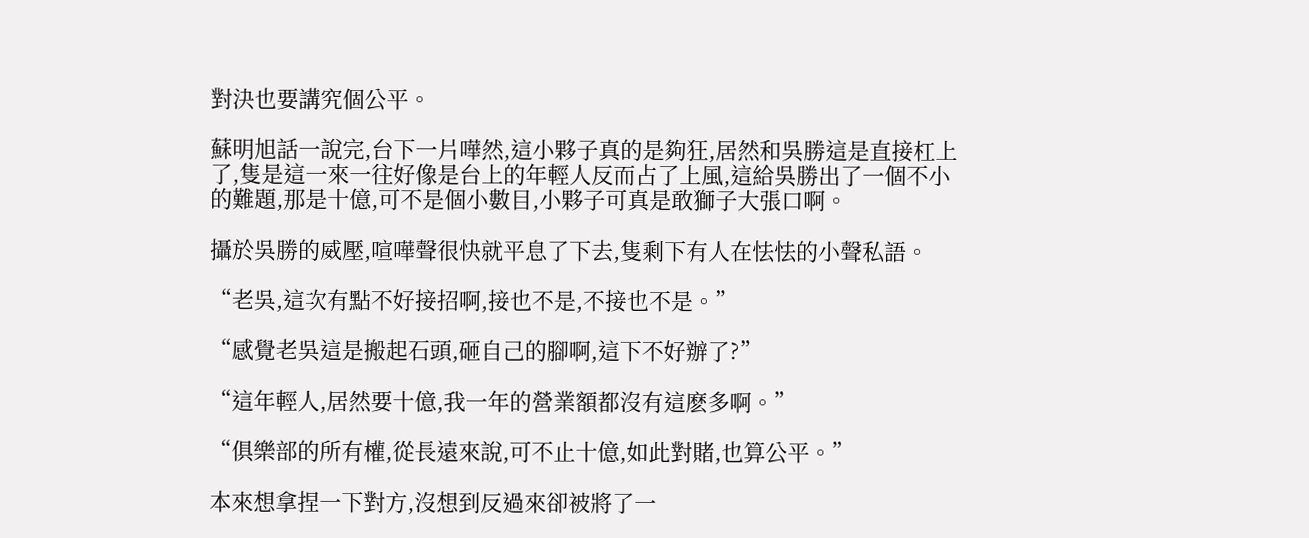對決也要講究個公平。

蘇明旭話一說完,台下一片嘩然,這小夥子真的是夠狂,居然和吳勝這是直接杠上了,隻是這一來一往好像是台上的年輕人反而占了上風,這給吳勝出了一個不小的難題,那是十億,可不是個小數目,小夥子可真是敢獅子大張口啊。

攝於吳勝的威壓,喧嘩聲很快就平息了下去,隻剩下有人在怯怯的小聲私語。

“老吳,這次有點不好接招啊,接也不是,不接也不是。”

“感覺老吳這是搬起石頭,砸自己的腳啊,這下不好辦了?”

“這年輕人,居然要十億,我一年的營業額都沒有這麽多啊。”

“俱樂部的所有權,從長遠來說,可不止十億,如此對賭,也算公平。”

本來想拿捏一下對方,沒想到反過來卻被將了一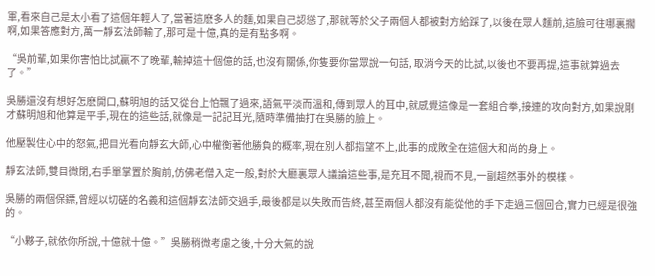軍,看來自己是太小看了這個年輕人了,當著這麽多人的麵,如果自己認慫了,那就等於父子兩個人都被對方給踩了,以後在眾人麵前,這臉可往哪裏擱啊,如果答應對方,萬一靜玄法師輸了,那可是十億,真的是有點多啊。

“吳前輩,如果你害怕比試贏不了晚輩,輸掉這十個億的話,也沒有關係,你隻要你當眾說一句話, 取消今天的比試,以後也不要再提,這事就算過去了。”

吳勝還沒有想好怎麽開口,蘇明旭的話又從台上怕飄了過來,語氣平淡而溫和,傳到眾人的耳中,就感覺這像是一套組合拳,接連的攻向對方,如果說剛才蘇明旭和他算是平手,現在的這些話,就像是一記記耳光,隨時準備抽打在吳勝的臉上。

他壓製住心中的怒氣,把目光看向靜玄大師,心中權衡著他勝負的概率,現在別人都指望不上,此事的成敗全在這個大和尚的身上。

靜玄法師,雙目微閉,右手單掌置於胸前,仿佛老僧入定一般,對於大廳裏眾人議論這些事,是充耳不聞,視而不見,一副超然事外的模樣。

吳勝的兩個保鏢,曾經以切磋的名義和這個靜玄法師交過手,最後都是以失敗而告終,甚至兩個人都沒有能從他的手下走過三個回合,實力已經是很強的。

“小夥子,就依你所說,十億就十億。”吳勝稍微考慮之後,十分大氣的說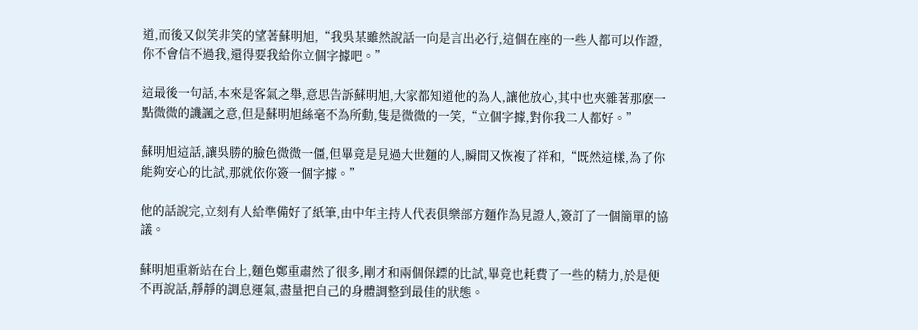道,而後又似笑非笑的望著蘇明旭,“我吳某雖然說話一向是言出必行,這個在座的一些人都可以作證,你不會信不過我,還得要我給你立個字據吧。”

這最後一句話,本來是客氣之舉,意思告訴蘇明旭,大家都知道他的為人,讓他放心,其中也夾雜著那麽一點微微的譏諷之意,但是蘇明旭絲毫不為所動,隻是微微的一笑,“立個字據,對你我二人都好。”

蘇明旭這話,讓吳勝的臉色微微一僵,但畢竟是見過大世麵的人,瞬間又恢複了祥和,“既然這樣,為了你能夠安心的比試,那就依你簽一個字據。”

他的話說完,立刻有人給準備好了紙筆,由中年主持人代表俱樂部方麵作為見證人,簽訂了一個簡單的協議。

蘇明旭重新站在台上,麵色鄭重肅然了很多,剛才和兩個保鏢的比試,畢竟也耗費了一些的精力,於是便不再說話,靜靜的調息運氣,盡量把自己的身體調整到最佳的狀態。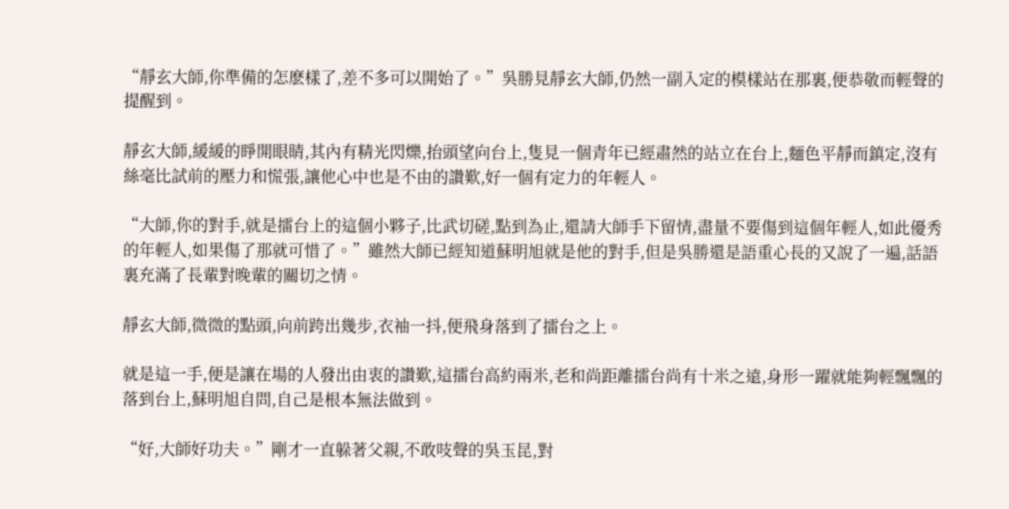“靜玄大師,你準備的怎麽樣了,差不多可以開始了。”吳勝見靜玄大師,仍然一副入定的模樣站在那裏,便恭敬而輕聲的提醒到。

靜玄大師,緩緩的睜開眼睛,其內有精光閃爍,抬頭望向台上,隻見一個青年已經肅然的站立在台上,麵色平靜而鎮定,沒有絲毫比試前的壓力和慌張,讓他心中也是不由的讚歎,好一個有定力的年輕人。

“大師,你的對手,就是擂台上的這個小夥子,比武切磋,點到為止,還請大師手下留情,盡量不要傷到這個年輕人,如此優秀的年輕人,如果傷了那就可惜了。”雖然大師已經知道蘇明旭就是他的對手,但是吳勝還是語重心長的又說了一遍,話語裏充滿了長輩對晚輩的關切之情。

靜玄大師,微微的點頭,向前跨出幾步,衣袖一抖,便飛身落到了擂台之上。

就是這一手,便是讓在場的人發出由衷的讚歎,這擂台高約兩米,老和尚距離擂台尚有十米之遠,身形一躍就能夠輕飄飄的落到台上,蘇明旭自問,自己是根本無法做到。

“好,大師好功夫。”剛才一直躲著父親,不敢吱聲的吳玉昆,對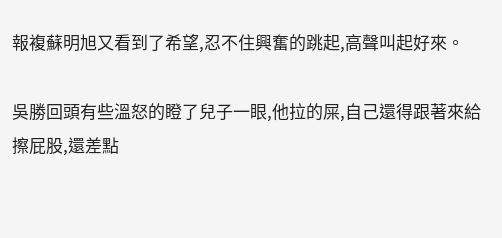報複蘇明旭又看到了希望,忍不住興奮的跳起,高聲叫起好來。

吳勝回頭有些溫怒的瞪了兒子一眼,他拉的屎,自己還得跟著來給擦屁股,還差點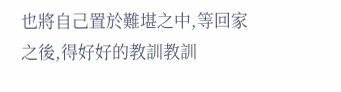也將自己置於難堪之中,等回家之後,得好好的教訓教訓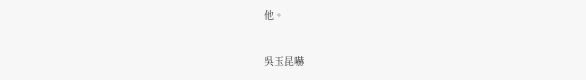他。

吳玉昆嚇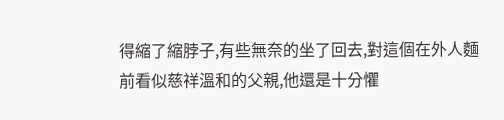得縮了縮脖子,有些無奈的坐了回去,對這個在外人麵前看似慈祥溫和的父親,他還是十分懼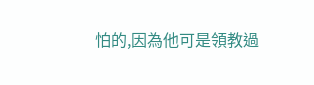怕的,因為他可是領教過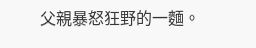父親暴怒狂野的一麵。